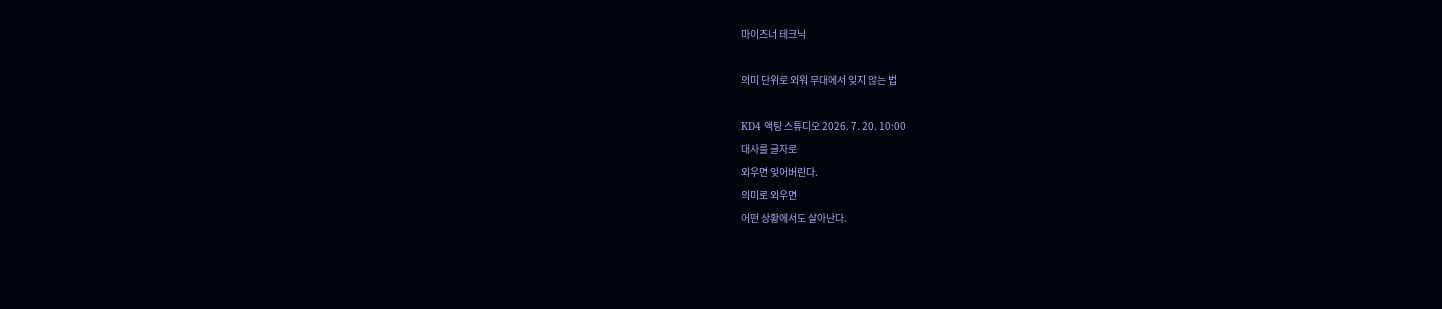마이즈너 테크닉

의미 단위로 외워 무대에서 잊지 않는 법

KD4 액팅 스튜디오 2026. 7. 20. 10:00
대사를 글자로
외우면 잊어버린다.
의미로 외우면
어떤 상황에서도 살아난다.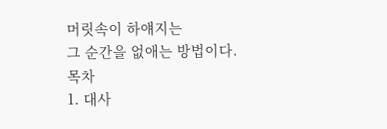머릿속이 하얘지는
그 순간을 없애는 방법이다.
목차
1. 대사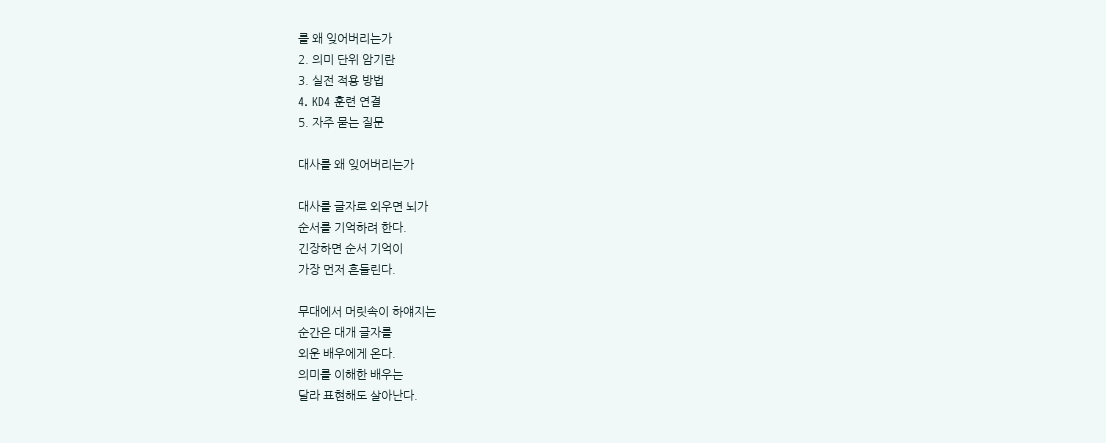를 왜 잊어버리는가
2. 의미 단위 암기란
3. 실전 적용 방법
4. KD4 훈련 연결
5. 자주 묻는 질문

대사를 왜 잊어버리는가

대사를 글자로 외우면 뇌가
순서를 기억하려 한다.
긴장하면 순서 기억이
가장 먼저 흔들린다.

무대에서 머릿속이 하얘지는
순간은 대개 글자를
외운 배우에게 온다.
의미를 이해한 배우는
달라 표현해도 살아난다.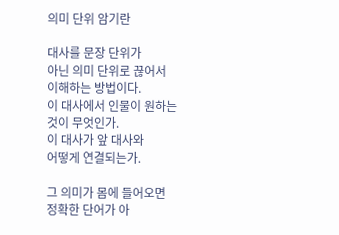의미 단위 암기란

대사를 문장 단위가
아닌 의미 단위로 끊어서
이해하는 방법이다.
이 대사에서 인물이 원하는
것이 무엇인가.
이 대사가 앞 대사와
어떻게 연결되는가.

그 의미가 몸에 들어오면
정확한 단어가 아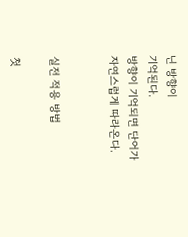닌 방향이
기억된다.
방향이 기억되면 단어가
자연스럽게 따라온다.


실전 적용 방법

첫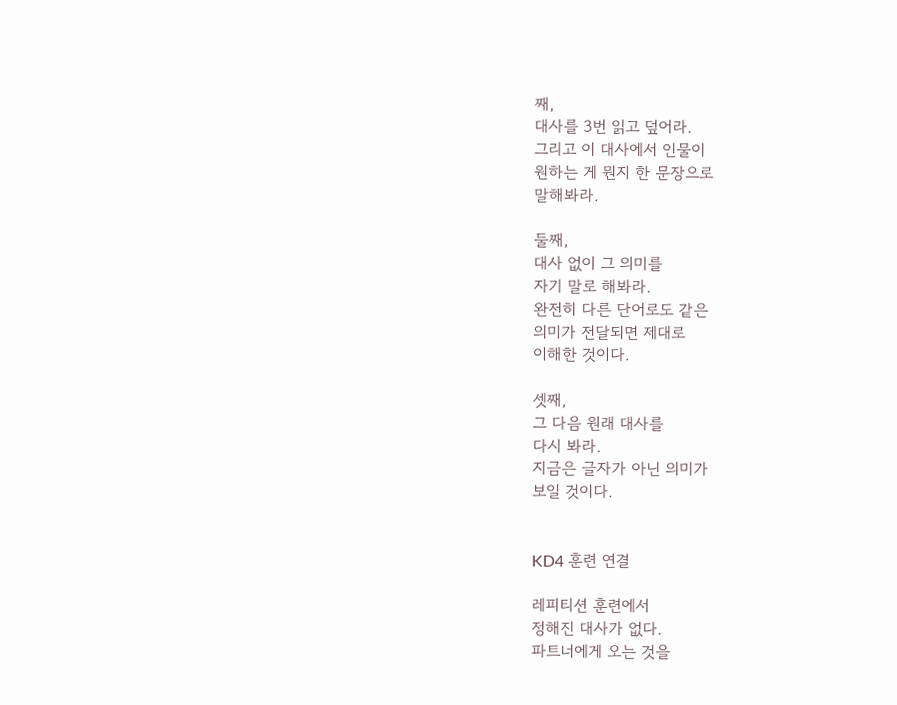째,
대사를 3번 읽고 덮어라.
그리고 이 대사에서 인물이
원하는 게 뭔지 한 문장으로
말해봐라.

둘째,
대사 없이 그 의미를
자기 말로 해봐라.
완전히 다른 단어로도 같은
의미가 전달되면 제대로
이해한 것이다.

셋째,
그 다음 원래 대사를
다시 봐라.
지금은 글자가 아닌 의미가
보일 것이다.


KD4 훈련 연결

레피티션 훈련에서
정해진 대사가 없다.
파트너에게 오는 것을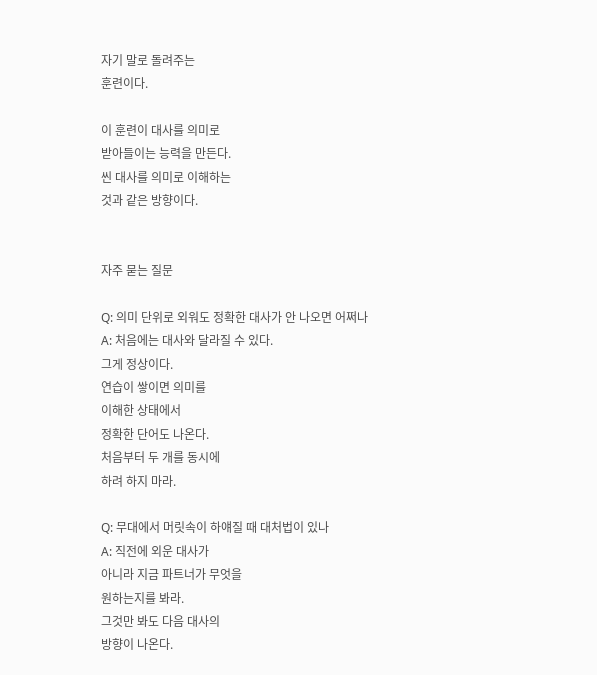자기 말로 돌려주는
훈련이다.

이 훈련이 대사를 의미로
받아들이는 능력을 만든다.
씬 대사를 의미로 이해하는
것과 같은 방향이다.


자주 묻는 질문

Q: 의미 단위로 외워도 정확한 대사가 안 나오면 어쩌나
A: 처음에는 대사와 달라질 수 있다.
그게 정상이다.
연습이 쌓이면 의미를
이해한 상태에서
정확한 단어도 나온다.
처음부터 두 개를 동시에
하려 하지 마라.

Q: 무대에서 머릿속이 하얘질 때 대처법이 있나
A: 직전에 외운 대사가
아니라 지금 파트너가 무엇을
원하는지를 봐라.
그것만 봐도 다음 대사의
방향이 나온다.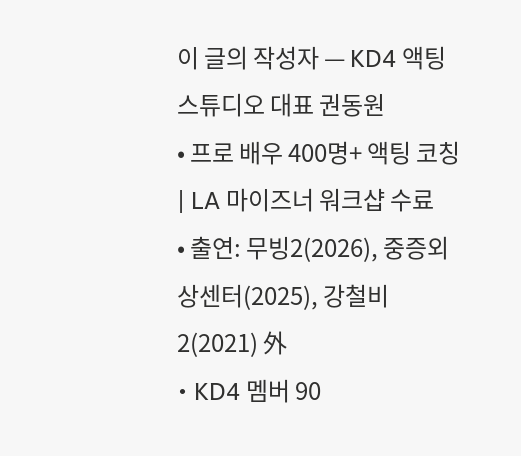이 글의 작성자 — KD4 액팅 스튜디오 대표 권동원
• 프로 배우 400명+ 액팅 코칭 | LA 마이즈너 워크샵 수료
• 출연: 무빙2(2026), 중증외상센터(2025), 강철비2(2021) 外
• KD4 멤버 90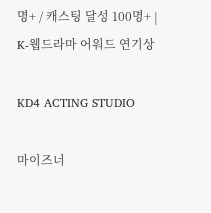명+ / 캐스팅 달성 100명+ | K-웹드라마 어워드 연기상

KD4 ACTING STUDIO

마이즈너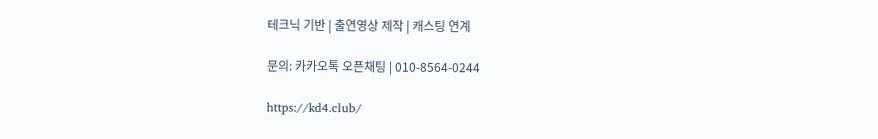테크닉 기반 | 출연영상 제작 | 캐스팅 연계

문의: 카카오톡 오픈채팅 | 010-8564-0244

https://kd4.club/